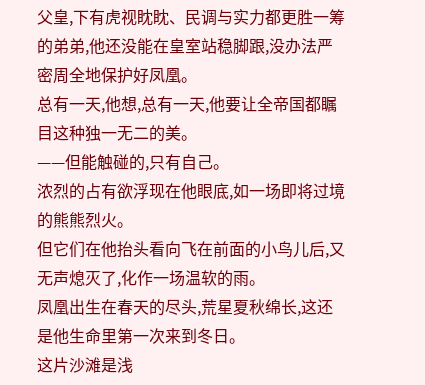父皇,下有虎视眈眈、民调与实力都更胜一筹的弟弟,他还没能在皇室站稳脚跟,没办法严密周全地保护好凤凰。
总有一天,他想,总有一天,他要让全帝国都瞩目这种独一无二的美。
——但能触碰的,只有自己。
浓烈的占有欲浮现在他眼底,如一场即将过境的熊熊烈火。
但它们在他抬头看向飞在前面的小鸟儿后,又无声熄灭了,化作一场温软的雨。
凤凰出生在春天的尽头,荒星夏秋绵长,这还是他生命里第一次来到冬日。
这片沙滩是浅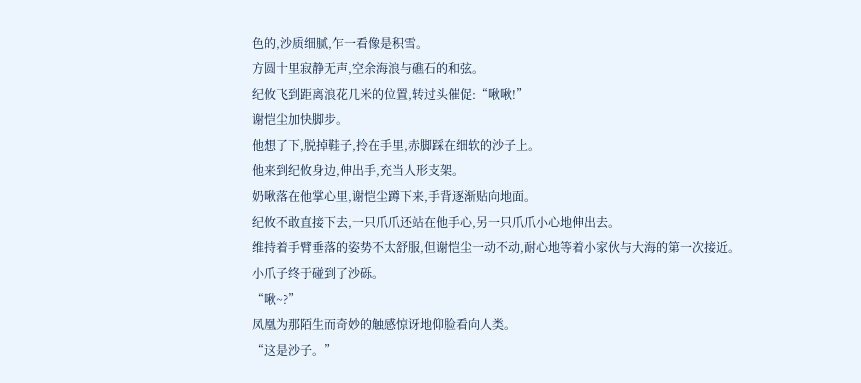色的,沙质细腻,乍一看像是积雪。
方圆十里寂静无声,空余海浪与礁石的和弦。
纪攸飞到距离浪花几米的位置,转过头催促:“啾啾!”
谢恺尘加快脚步。
他想了下,脱掉鞋子,拎在手里,赤脚踩在细软的沙子上。
他来到纪攸身边,伸出手,充当人形支架。
奶啾落在他掌心里,谢恺尘蹲下来,手背逐渐贴向地面。
纪攸不敢直接下去,一只爪爪还站在他手心,另一只爪爪小心地伸出去。
维持着手臂垂落的姿势不太舒服,但谢恺尘一动不动,耐心地等着小家伙与大海的第一次接近。
小爪子终于碰到了沙砾。
“啾~?”
凤凰为那陌生而奇妙的触感惊讶地仰脸看向人类。
“这是沙子。”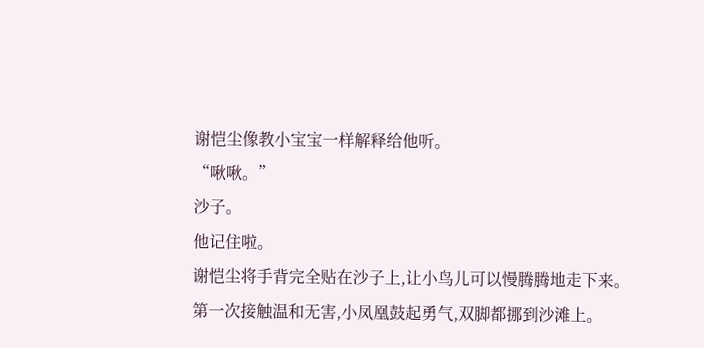谢恺尘像教小宝宝一样解释给他听。
“啾啾。”
沙子。
他记住啦。
谢恺尘将手背完全贴在沙子上,让小鸟儿可以慢腾腾地走下来。
第一次接触温和无害,小凤凰鼓起勇气,双脚都挪到沙滩上。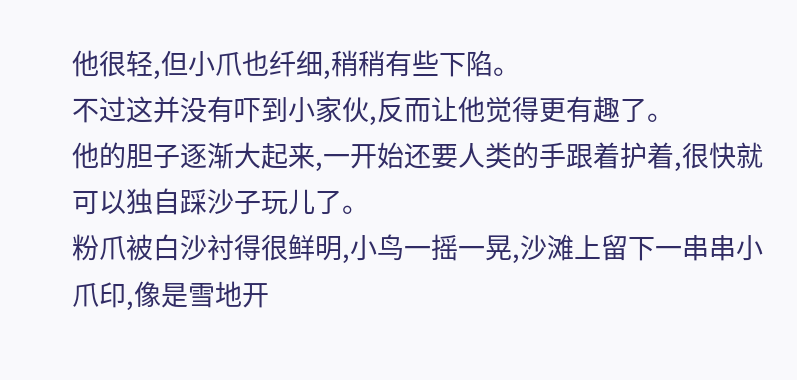他很轻,但小爪也纤细,稍稍有些下陷。
不过这并没有吓到小家伙,反而让他觉得更有趣了。
他的胆子逐渐大起来,一开始还要人类的手跟着护着,很快就可以独自踩沙子玩儿了。
粉爪被白沙衬得很鲜明,小鸟一摇一晃,沙滩上留下一串串小爪印,像是雪地开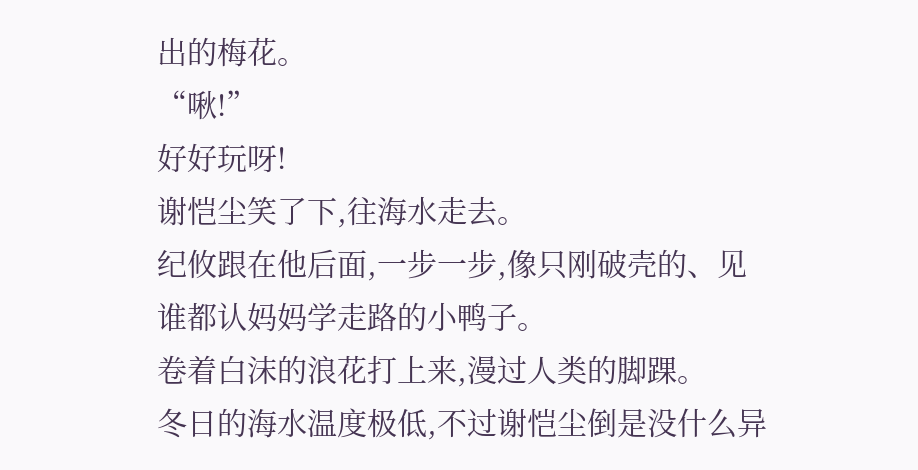出的梅花。
“啾!”
好好玩呀!
谢恺尘笑了下,往海水走去。
纪攸跟在他后面,一步一步,像只刚破壳的、见谁都认妈妈学走路的小鸭子。
卷着白沫的浪花打上来,漫过人类的脚踝。
冬日的海水温度极低,不过谢恺尘倒是没什么异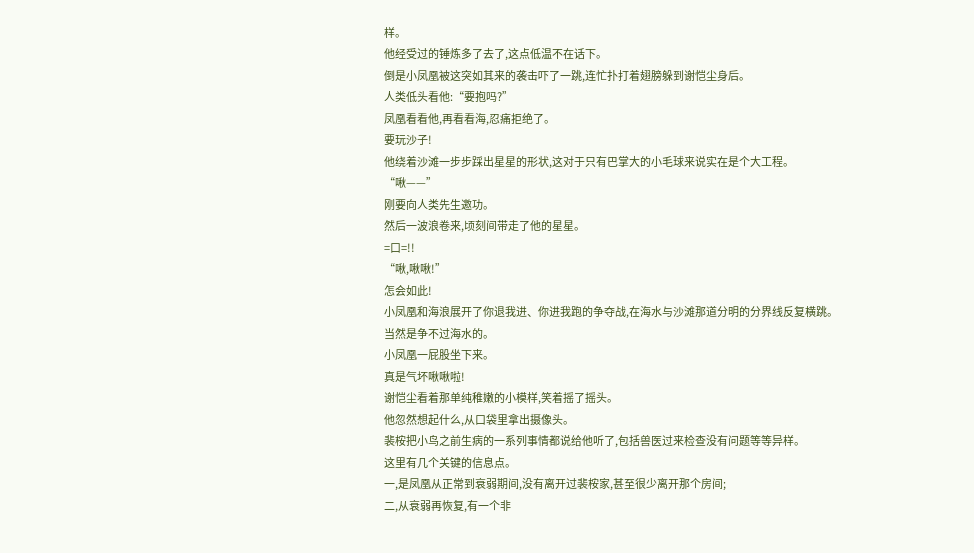样。
他经受过的锤炼多了去了,这点低温不在话下。
倒是小凤凰被这突如其来的袭击吓了一跳,连忙扑打着翅膀躲到谢恺尘身后。
人类低头看他:“要抱吗?”
凤凰看看他,再看看海,忍痛拒绝了。
要玩沙子!
他绕着沙滩一步步踩出星星的形状,这对于只有巴掌大的小毛球来说实在是个大工程。
“啾——”
刚要向人类先生邀功。
然后一波浪卷来,顷刻间带走了他的星星。
=口=!!
“啾,啾啾!”
怎会如此!
小凤凰和海浪展开了你退我进、你进我跑的争夺战,在海水与沙滩那道分明的分界线反复横跳。
当然是争不过海水的。
小凤凰一屁股坐下来。
真是气坏啾啾啦!
谢恺尘看着那单纯稚嫩的小模样,笑着摇了摇头。
他忽然想起什么,从口袋里拿出摄像头。
裴桉把小鸟之前生病的一系列事情都说给他听了,包括兽医过来检查没有问题等等异样。
这里有几个关键的信息点。
一,是凤凰从正常到衰弱期间,没有离开过裴桉家,甚至很少离开那个房间;
二,从衰弱再恢复,有一个非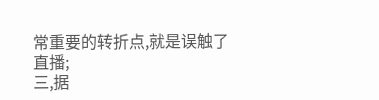常重要的转折点,就是误触了直播;
三,据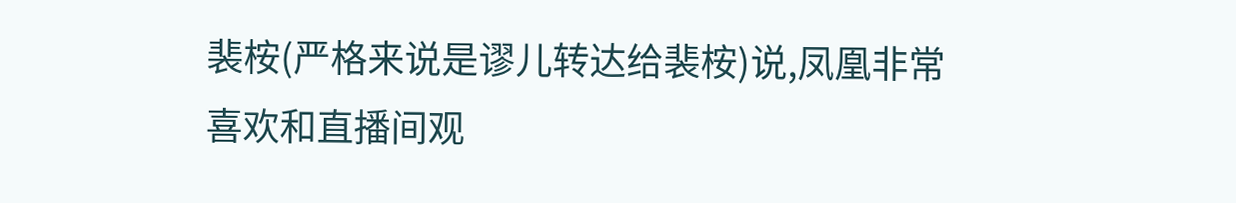裴桉(严格来说是谬儿转达给裴桉)说,凤凰非常喜欢和直播间观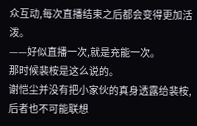众互动,每次直播结束之后都会变得更加活泼。
——好似直播一次,就是充能一次。
那时候裴桉是这么说的。
谢恺尘并没有把小家伙的真身透露给裴桉,后者也不可能联想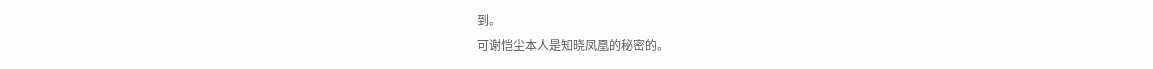到。
可谢恺尘本人是知晓凤凰的秘密的。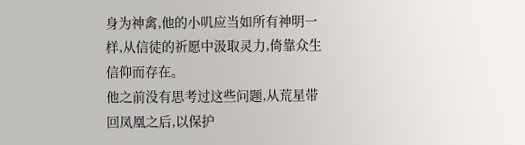身为神禽,他的小叽应当如所有神明一样,从信徒的祈愿中汲取灵力,倚靠众生信仰而存在。
他之前没有思考过这些问题,从荒星带回凤凰之后,以保护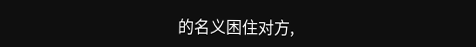的名义困住对方,